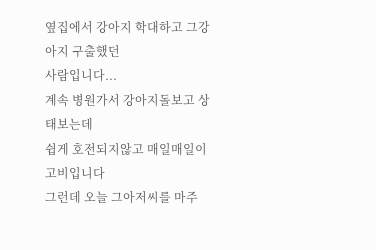옆집에서 강아지 학대하고 그강아지 구출했던
사람입니다...
계속 병원가서 강아지돌보고 상태보는데
쉽게 호전되지않고 매일매일이 고비입니다
그런데 오늘 그아저씨를 마주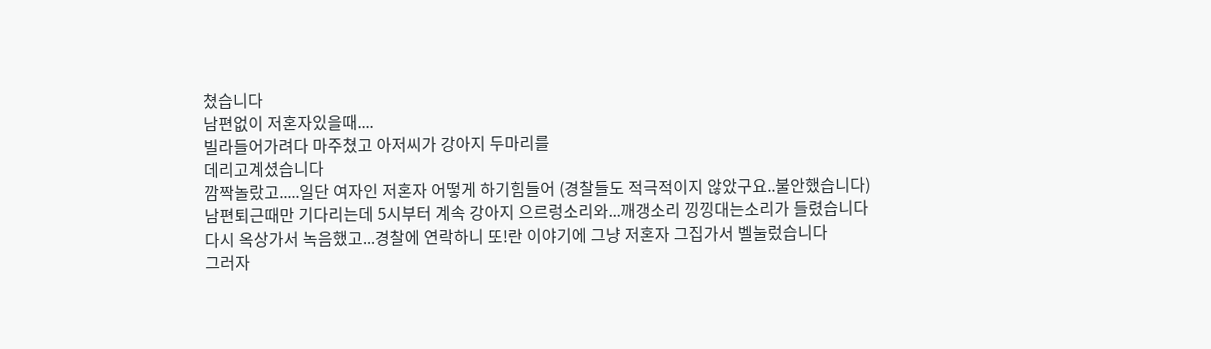쳤습니다
남편없이 저혼자있을때....
빌라들어가려다 마주쳤고 아저씨가 강아지 두마리를
데리고계셨습니다
깜짝놀랐고.....일단 여자인 저혼자 어떻게 하기힘들어 (경찰들도 적극적이지 않았구요..불안했습니다)
남편퇴근때만 기다리는데 5시부터 계속 강아지 으르렁소리와...깨갱소리 낑낑대는소리가 들렸습니다
다시 옥상가서 녹음했고...경찰에 연락하니 또!란 이야기에 그냥 저혼자 그집가서 벨눌렀습니다
그러자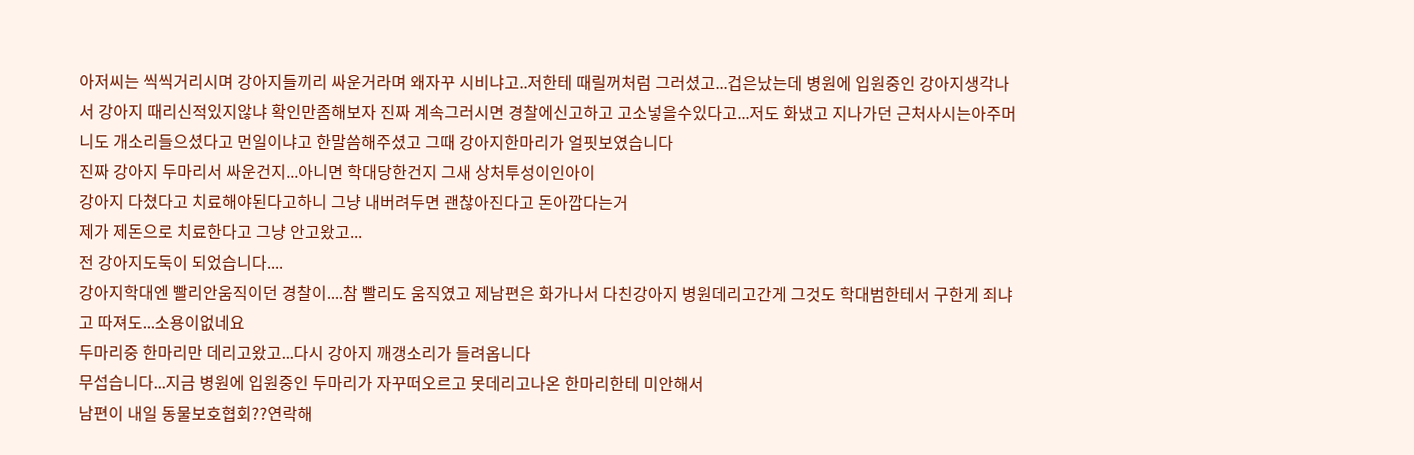아저씨는 씩씩거리시며 강아지들끼리 싸운거라며 왜자꾸 시비냐고..저한테 때릴꺼처럼 그러셨고...겁은났는데 병원에 입원중인 강아지생각나서 강아지 때리신적있지않냐 확인만좀해보자 진짜 계속그러시면 경찰에신고하고 고소넣을수있다고...저도 화냈고 지나가던 근처사시는아주머니도 개소리들으셨다고 먼일이냐고 한말씀해주셨고 그때 강아지한마리가 얼핏보였습니다
진짜 강아지 두마리서 싸운건지...아니면 학대당한건지 그새 상처투성이인아이
강아지 다쳤다고 치료해야된다고하니 그냥 내버려두면 괜찮아진다고 돈아깝다는거
제가 제돈으로 치료한다고 그냥 안고왔고...
전 강아지도둑이 되었습니다....
강아지학대엔 빨리안움직이던 경찰이....참 빨리도 움직였고 제남편은 화가나서 다친강아지 병원데리고간게 그것도 학대범한테서 구한게 죄냐고 따져도...소용이없네요
두마리중 한마리만 데리고왔고...다시 강아지 깨갱소리가 들려옵니다
무섭습니다...지금 병원에 입원중인 두마리가 자꾸떠오르고 못데리고나온 한마리한테 미안해서
남편이 내일 동물보호협회??연락해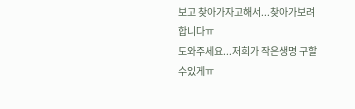보고 찾아가자고해서...찾아가보려합니다ㅠ
도와주세요...저희가 작은생명 구할수있게ㅠ